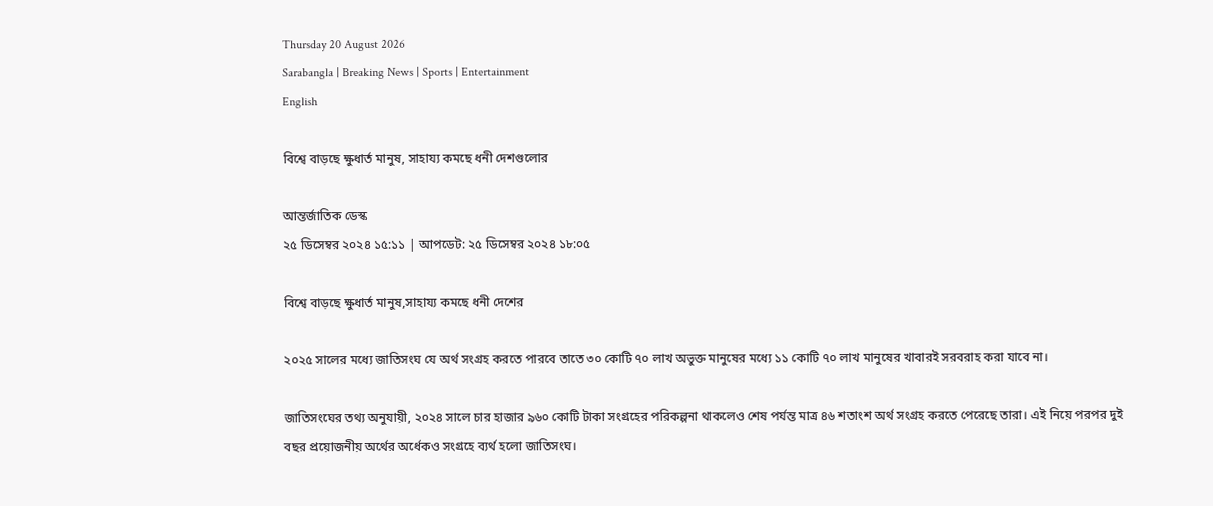Thursday 20 August 2026
Sarabangla | Breaking News | Sports | Entertainment
English

বিশ্বে বাড়ছে ক্ষুধার্ত মানুষ, সাহায্য কমছে ধনী দেশগুলোর

আন্তর্জাতিক ডেস্ক
২৫ ডিসেম্বর ২০২৪ ১৫:১১ | আপডেট: ২৫ ডিসেম্বর ২০২৪ ১৮:০৫

বিশ্বে বাড়ছে ক্ষুধার্ত মানুষ,সাহায্য কমছে ধনী দেশের

২০২৫ সালের মধ্যে জাতিসংঘ যে অর্থ সংগ্রহ করতে পারবে তাতে ৩০ কোটি ৭০ লাখ অভুক্ত মানুষের মধ্যে ১১ কোটি ৭০ লাখ মানুষের খাবারই সরবরাহ করা যাবে না।

জাতিসংঘের তথ্য অনুযায়ী, ২০২৪ সালে চার হাজার ৯৬০ কোটি টাকা সংগ্রহের পরিকল্পনা থাকলেও শেষ পর্যন্ত মাত্র ৪৬ শতাংশ অর্থ সংগ্রহ করতে পেরেছে তারা। এই নিয়ে পরপর দুই বছর প্রয়োজনীয় অর্থের অর্ধেকও সংগ্রহে ব্যর্থ হলো জাতিসংঘ।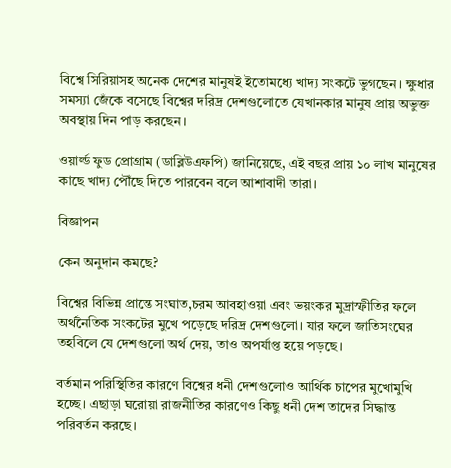বিশ্বে সিরিয়াসহ অনেক দেশের মানুষই ইতোমধ্যে খাদ্য সংকটে ভুগছেন। ক্ষুধার সমস্যা জেঁকে বসেছে বিশ্বের দরিদ্র দেশগুলোতে যেখানকার মানুষ প্রায় অভুক্ত অবস্থায় দিন পাড় করছেন।

ওয়ার্ল্ড ফুড প্রোগ্রাম (ডাব্লিউএফপি) জানিয়েছে, এই বছর প্রায় ১০ লাখ মানুষের কাছে খাদ্য পৌঁছে দিতে পারবেন বলে আশাবাদী তারা।

বিজ্ঞাপন

কেন অনুদান কমছে?

বিশ্বের বিভিন্ন প্রান্তে সংঘাত,চরম আবহাওয়া এবং ভয়ংকর মুদ্রাস্ফীতির ফলে অর্থনৈতিক সংকটের মুখে পড়েছে দরিদ্র দেশগুলো। যার ফলে জাতিসংঘের তহবিলে যে দেশগুলো অর্থ দেয়, তাও অপর্যাপ্ত হয়ে পড়ছে।

বর্তমান পরিস্থিতির কারণে বিশ্বের ধনী দেশগুলোও আর্থিক চাপের মুখোমুখি হচ্ছে। এছাড়া ঘরোয়া রাজনীতির কারণেও কিছু ধনী দেশ তাদের সিদ্ধান্ত পরিবর্তন করছে।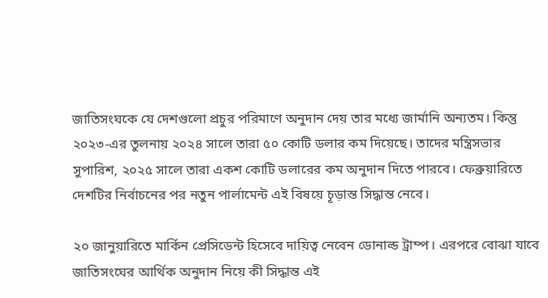জাতিসংঘকে যে দেশগুলো প্রচুর পরিমাণে অনুদান দেয় তার মধ্যে জার্মানি অন্যতম। কিন্তু ২০২৩-এর তুলনায় ২০২৪ সালে তারা ৫০ কোটি ডলার কম দিয়েছে। তাদের মন্ত্রিসভার সুপারিশ, ২০২৫ সালে তারা একশ কোটি ডলারের কম অনুদান দিতে পারবে। ফেব্রুয়ারিতে দেশটির নির্বাচনের পর নতুন পার্লামেন্ট এই বিষয়ে চূড়ান্ত সিদ্ধান্ত নেবে।

২০ জানুয়ারিতে মার্কিন প্রেসিডেন্ট হিসেবে দায়িত্ব নেবেন ডোনাল্ড ট্রাম্প। এরপরে বোঝা যাবে জাতিসংঘের আর্থিক অনুদান নিয়ে কী সিদ্ধান্ত এই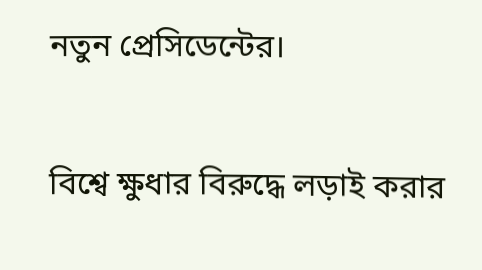নতুন প্রেসিডেন্টের।

বিশ্বে ক্ষুধার বিরুদ্ধে লড়াই করার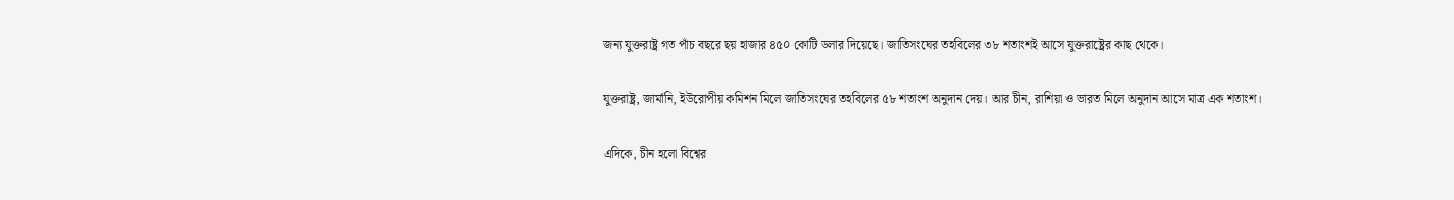জন্য যুক্তরাষ্ট্র গত পাঁচ বছরে ছয় হাজার ৪৫০ কোটি ডলার দিয়েছে। জাতিসংঘের তহবিলের ৩৮ শতাংশই আসে যুক্তরাষ্ট্রের কাছ থেকে।

যুক্তরাষ্ট্র, জার্মানি, ইউরোপীয় কমিশন মিলে জাতিসংঘের তহবিলের ৫৮ শতাংশ অনুদান দেয়। আর চীন, রাশিয়া ও ভারত মিলে অনুদান আসে মাত্র এক শতাংশ।

এদিকে, চীন হলো বিশ্বের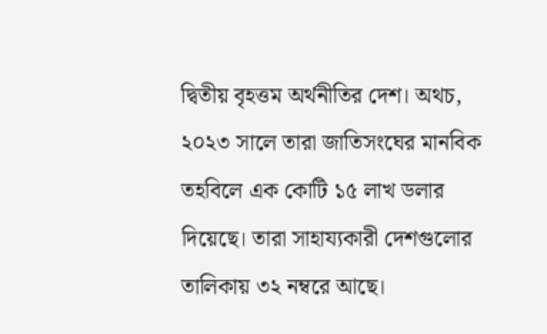দ্বিতীয় বৃহত্তম অর্থনীতির দেশ। অথচ, ২০২৩ সালে তারা জাতিসংঘের মানবিক তহবিলে এক কোটি ১৫ লাখ ডলার দিয়েছে। তারা সাহায্যকারী দেশগুলোর তালিকায় ৩২ নম্বরে আছে।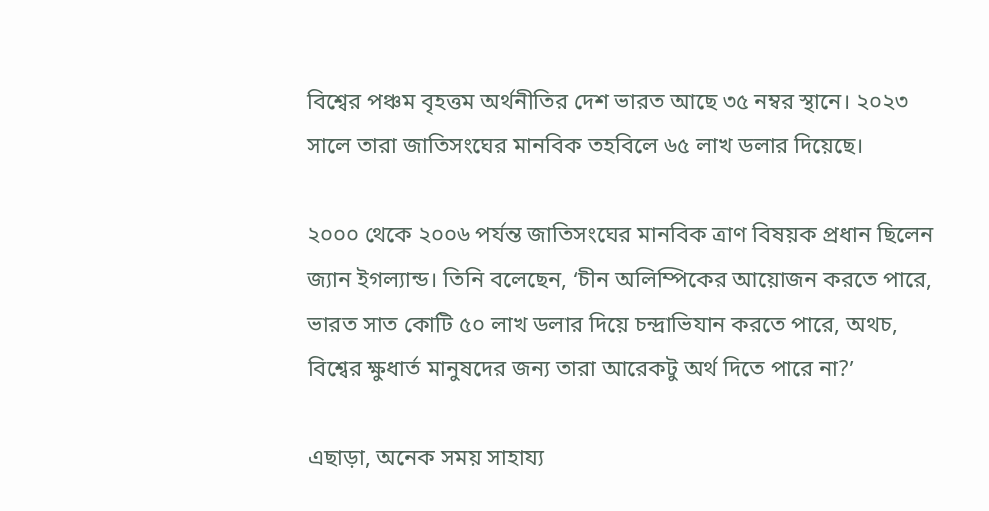বিশ্বের পঞ্চম বৃহত্তম অর্থনীতির দেশ ভারত আছে ৩৫ নম্বর স্থানে। ২০২৩ সালে তারা জাতিসংঘের মানবিক তহবিলে ৬৫ লাখ ডলার দিয়েছে।

২০০০ থেকে ২০০৬ পর্যন্ত জাতিসংঘের মানবিক ত্রাণ বিষয়ক প্রধান ছিলেন জ্যান ইগল্যান্ড। তিনি বলেছেন, ‘চীন অলিম্পিকের আয়োজন করতে পারে, ভারত সাত কোটি ৫০ লাখ ডলার দিয়ে চন্দ্রাভিযান করতে পারে, অথচ, বিশ্বের ক্ষুধার্ত মানুষদের জন্য তারা আরেকটু অর্থ দিতে পারে না?’

এছাড়া, অনেক সময় সাহায্য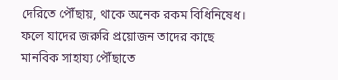দেরিতে পৌঁছায়, থাকে অনেক রকম বিধিনিষেধ। ফলে যাদের জরুরি প্রয়োজন তাদের কাছে মানবিক সাহায্য পৌঁছাতে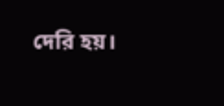দেরি হয়।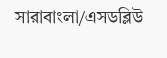সারাবাংলা/এসডব্লিউ